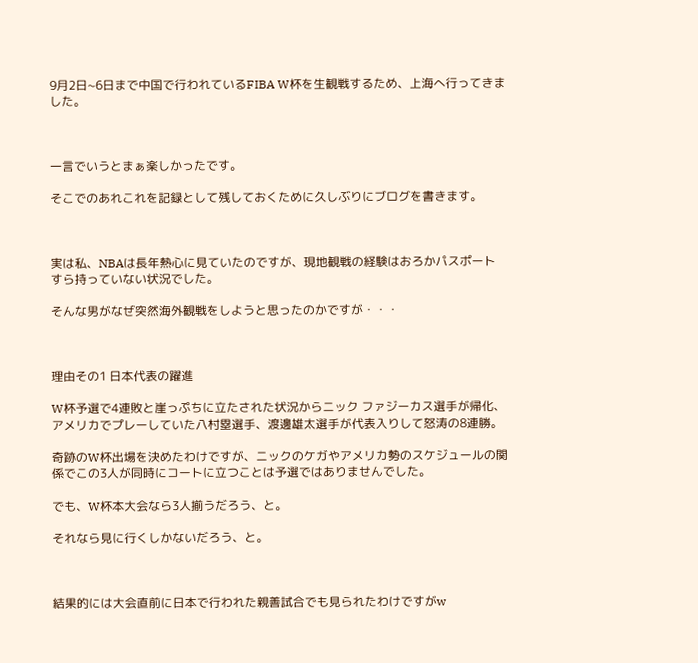9月2日~6日まで中国で行われているFIBA W杯を生観戦するため、上海へ行ってきました。



一言でいうとまぁ楽しかったです。

そこでのあれこれを記録として残しておくために久しぶりにブログを書きます。



実は私、NBAは長年熱心に見ていたのですが、現地観戦の経験はおろかパスポートすら持っていない状況でした。

そんな男がなぜ突然海外観戦をしようと思ったのかですが・・・



理由その1 日本代表の躍進

W杯予選で4連敗と崖っぷちに立たされた状況からニック ファジーカス選手が帰化、アメリカでプレーしていた八村塁選手、渡邊雄太選手が代表入りして怒涛の8連勝。

奇跡のW杯出場を決めたわけですが、ニックのケガやアメリカ勢のスケジュールの関係でこの3人が同時にコートに立つことは予選ではありませんでした。

でも、W杯本大会なら3人揃うだろう、と。

それなら見に行くしかないだろう、と。



結果的には大会直前に日本で行われた親善試合でも見られたわけですがw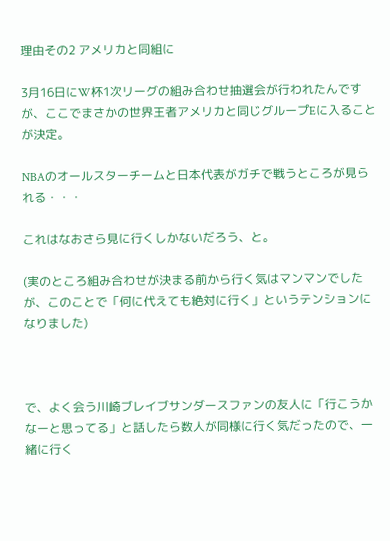理由その2 アメリカと同組に

3月16日にW杯1次リーグの組み合わせ抽選会が行われたんですが、ここでまさかの世界王者アメリカと同じグループEに入ることが決定。

NBAのオールスターチームと日本代表がガチで戦うところが見られる・・・

これはなおさら見に行くしかないだろう、と。

(実のところ組み合わせが決まる前から行く気はマンマンでしたが、このことで「何に代えても絶対に行く」というテンションになりました)



で、よく会う川崎ブレイブサンダースファンの友人に「行こうかなーと思ってる」と話したら数人が同様に行く気だったので、一緒に行く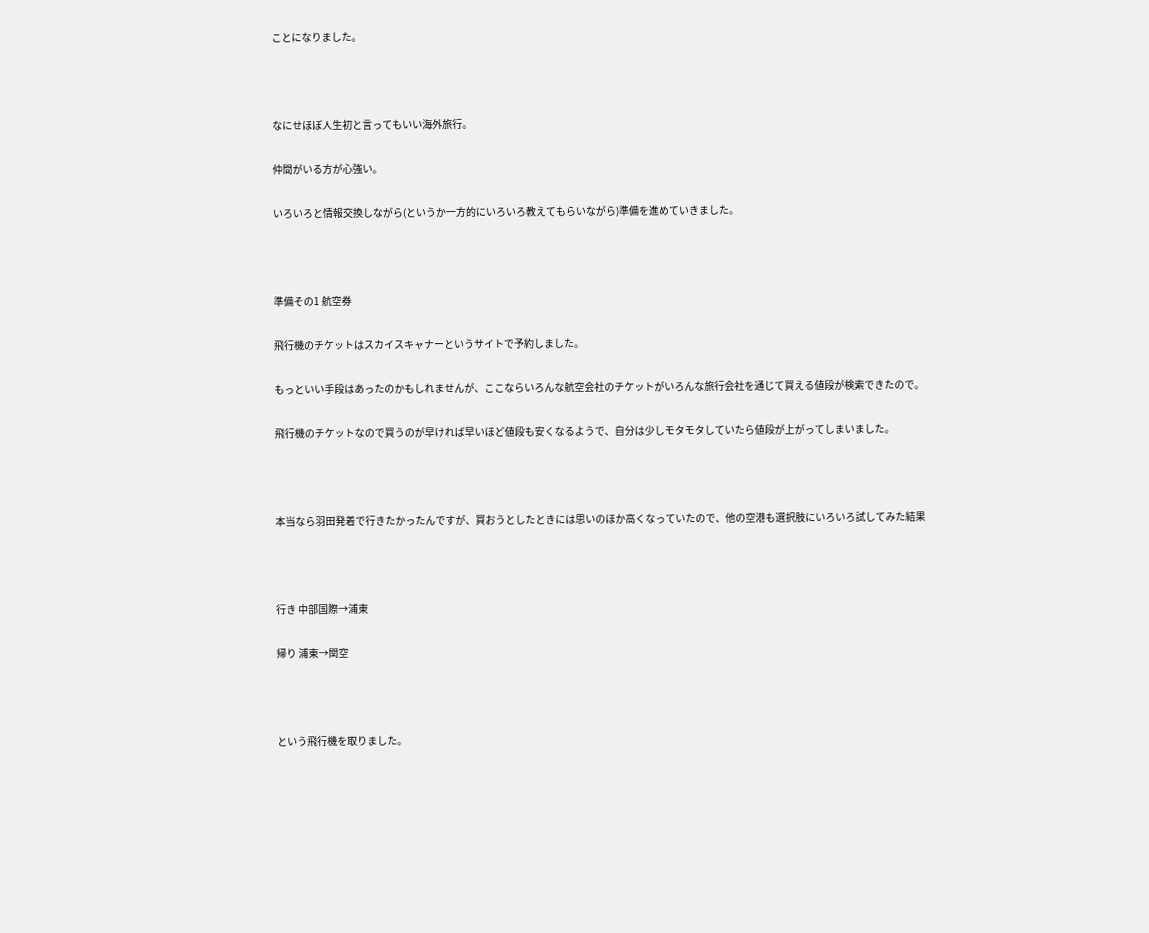ことになりました。



なにせほぼ人生初と言ってもいい海外旅行。

仲間がいる方が心強い。

いろいろと情報交換しながら(というか一方的にいろいろ教えてもらいながら)準備を進めていきました。



準備その1 航空券

飛行機のチケットはスカイスキャナーというサイトで予約しました。

もっといい手段はあったのかもしれませんが、ここならいろんな航空会社のチケットがいろんな旅行会社を通じて買える値段が検索できたので。

飛行機のチケットなので買うのが早ければ早いほど値段も安くなるようで、自分は少しモタモタしていたら値段が上がってしまいました。



本当なら羽田発着で行きたかったんですが、買おうとしたときには思いのほか高くなっていたので、他の空港も選択肢にいろいろ試してみた結果



行き 中部国際→浦東

帰り 浦東→関空



という飛行機を取りました。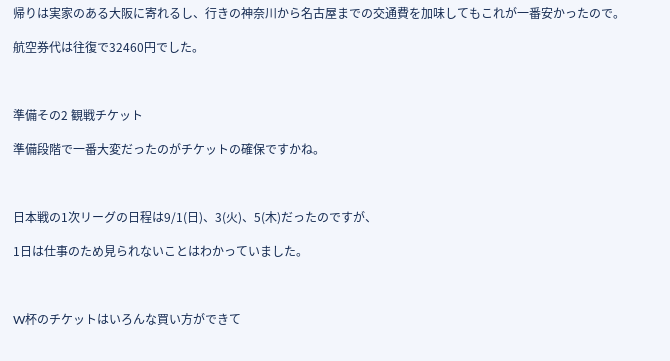帰りは実家のある大阪に寄れるし、行きの神奈川から名古屋までの交通費を加味してもこれが一番安かったので。

航空券代は往復で32460円でした。



準備その2 観戦チケット

準備段階で一番大変だったのがチケットの確保ですかね。



日本戦の1次リーグの日程は9/1(日)、3(火)、5(木)だったのですが、

1日は仕事のため見られないことはわかっていました。



W杯のチケットはいろんな買い方ができて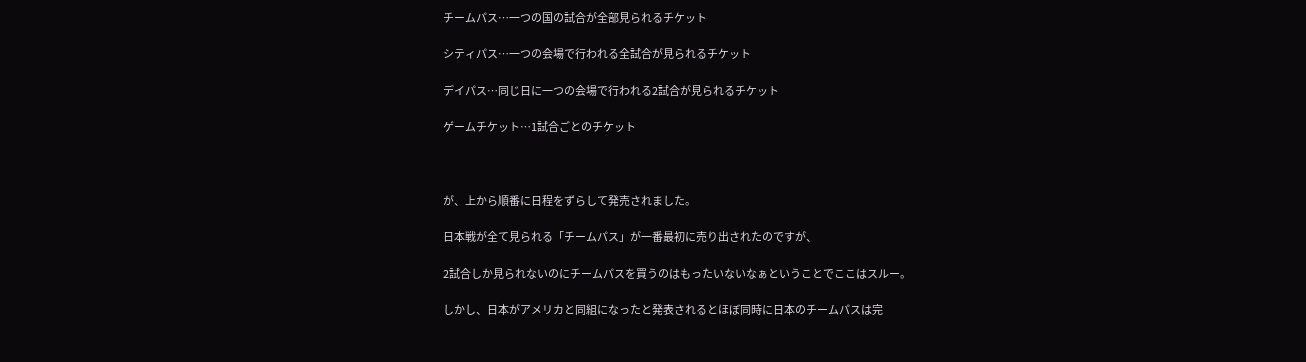チームパス…一つの国の試合が全部見られるチケット

シティパス…一つの会場で行われる全試合が見られるチケット

デイパス…同じ日に一つの会場で行われる2試合が見られるチケット

ゲームチケット…1試合ごとのチケット



が、上から順番に日程をずらして発売されました。

日本戦が全て見られる「チームパス」が一番最初に売り出されたのですが、

2試合しか見られないのにチームパスを買うのはもったいないなぁということでここはスルー。

しかし、日本がアメリカと同組になったと発表されるとほぼ同時に日本のチームパスは完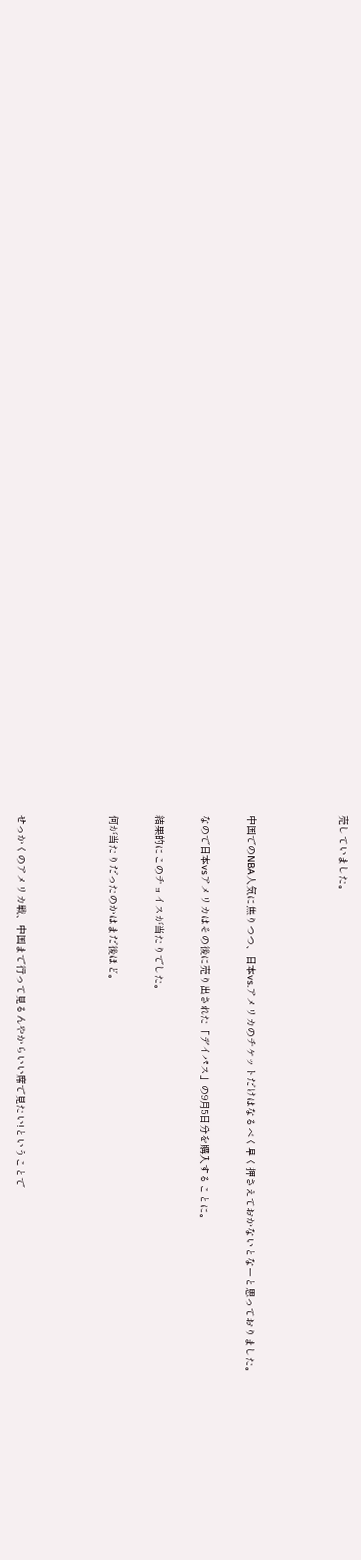売していました。



中国でのNBA人気に焦りつつ、日本vs.アメリカのチケットだけはなるべく早く押さえておかないとなーと思っておりました。

なので日本vsアメリカはその後に売り出された「デイパス」の9月5日分を購入することに。

結果的にこのチョイスが当たりでした。

何が当たりだったのかはまだ後ほど。



せっかくのアメリカ戦、中国まで行って見るんやからいい席で見たい!ということで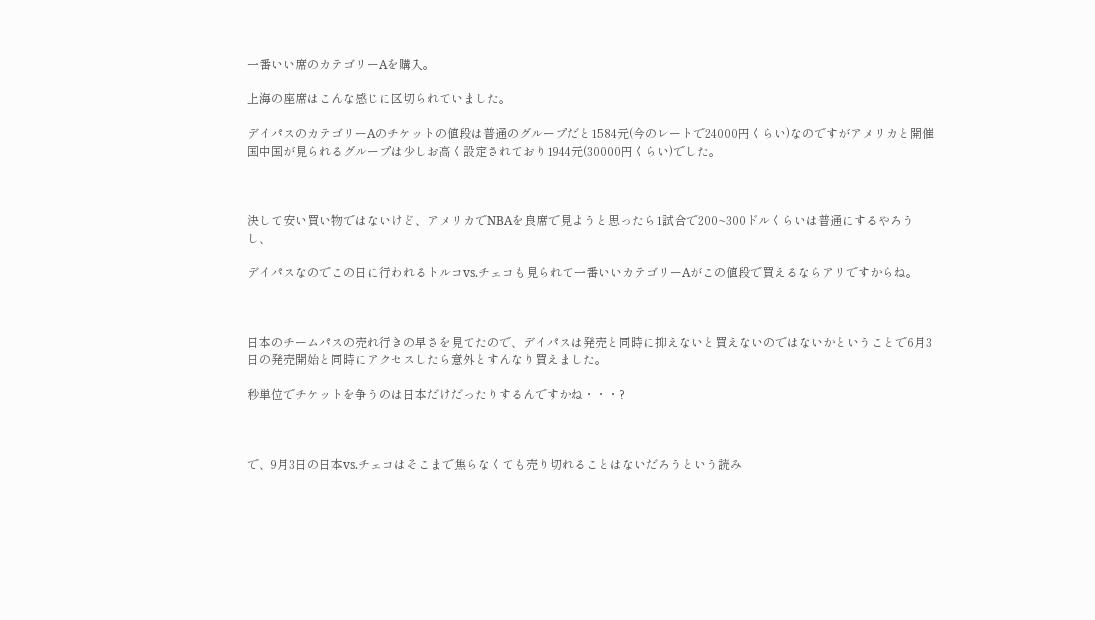一番いい席のカテゴリーAを購入。

上海の座席はこんな感じに区切られていました。

デイパスのカテゴリーAのチケットの値段は普通のグループだと1584元(今のレートで24000円くらい)なのですがアメリカと開催国中国が見られるグループは少しお高く設定されており1944元(30000円くらい)でした。



決して安い買い物ではないけど、アメリカでNBAを良席で見ようと思ったら1試合で200~300ドルくらいは普通にするやろうし、

デイパスなのでこの日に行われるトルコvs.チェコも見られて一番いいカテゴリーAがこの値段で買えるならアリですからね。



日本のチームパスの売れ行きの早さを見てたので、デイパスは発売と同時に抑えないと買えないのではないかということで6月3日の発売開始と同時にアクセスしたら意外とすんなり買えました。

秒単位でチケットを争うのは日本だけだったりするんですかね・・・?



で、9月3日の日本vs.チェコはそこまで焦らなくても売り切れることはないだろうという読み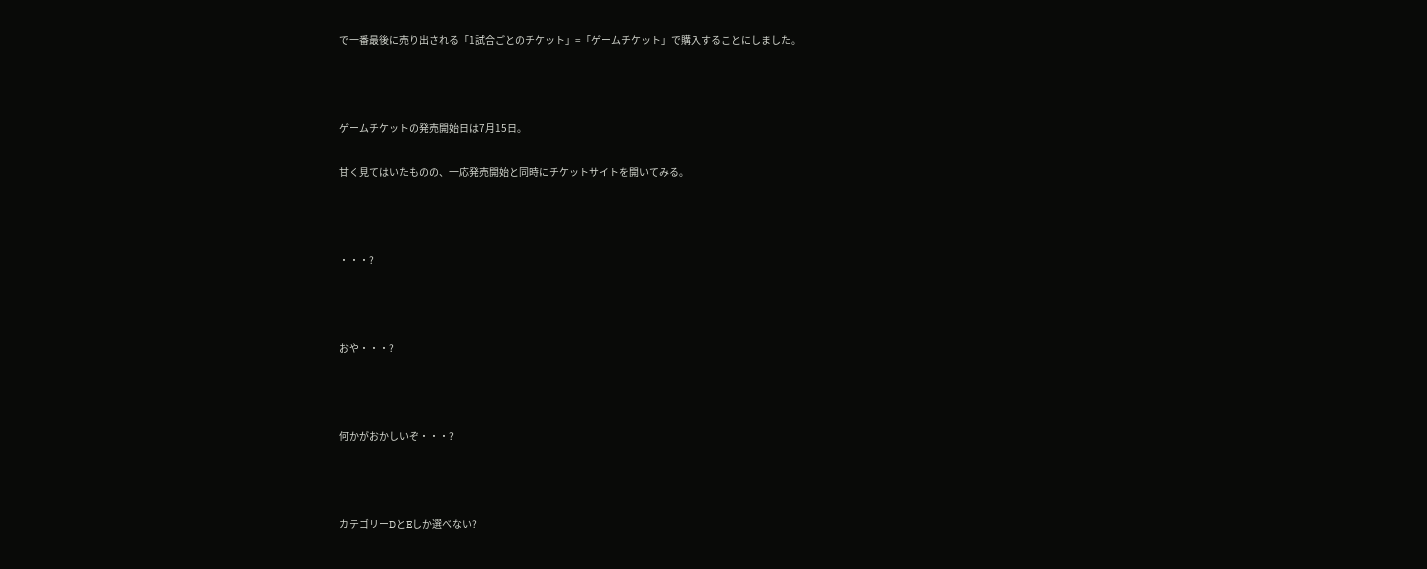で一番最後に売り出される「1試合ごとのチケット」=「ゲームチケット」で購入することにしました。



ゲームチケットの発売開始日は7月15日。

甘く見てはいたものの、一応発売開始と同時にチケットサイトを開いてみる。



・・・?



おや・・・?



何かがおかしいぞ・・・?



カテゴリーDとEしか選べない?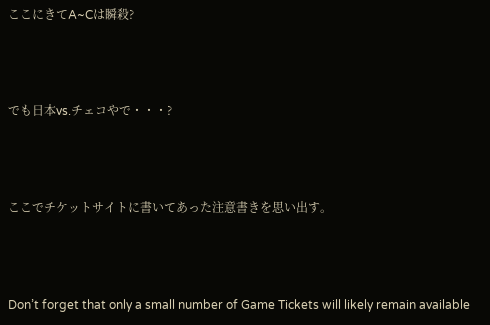ここにきてA~Cは瞬殺?



でも日本vs.チェコやで・・・?



ここでチケットサイトに書いてあった注意書きを思い出す。



Don’t forget that only a small number of Game Tickets will likely remain available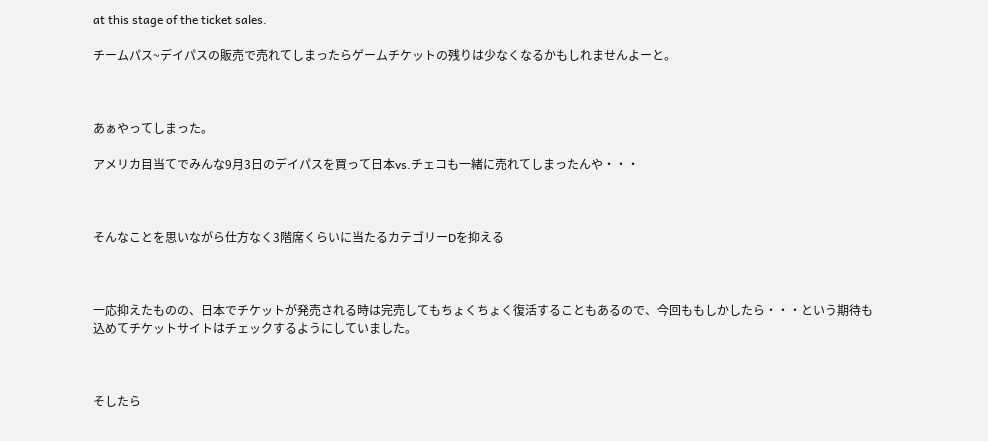at this stage of the ticket sales.

チームパス~デイパスの販売で売れてしまったらゲームチケットの残りは少なくなるかもしれませんよーと。



あぁやってしまった。

アメリカ目当てでみんな9月3日のデイパスを買って日本vs.チェコも一緒に売れてしまったんや・・・



そんなことを思いながら仕方なく3階席くらいに当たるカテゴリーDを抑える



一応抑えたものの、日本でチケットが発売される時は完売してもちょくちょく復活することもあるので、今回ももしかしたら・・・という期待も込めてチケットサイトはチェックするようにしていました。



そしたら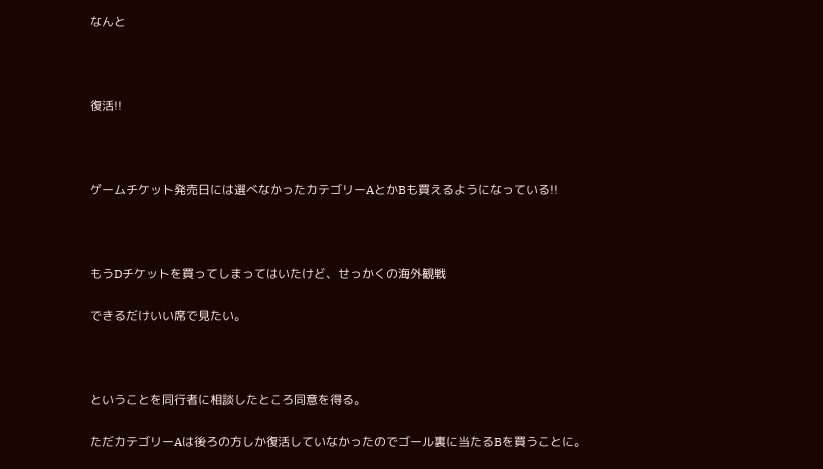なんと



復活!!



ゲームチケット発売日には選べなかったカテゴリーAとかBも買えるようになっている!!



もうDチケットを買ってしまってはいたけど、せっかくの海外観戦

できるだけいい席で見たい。



ということを同行者に相談したところ同意を得る。

ただカテゴリーAは後ろの方しか復活していなかったのでゴール裏に当たるBを買うことに。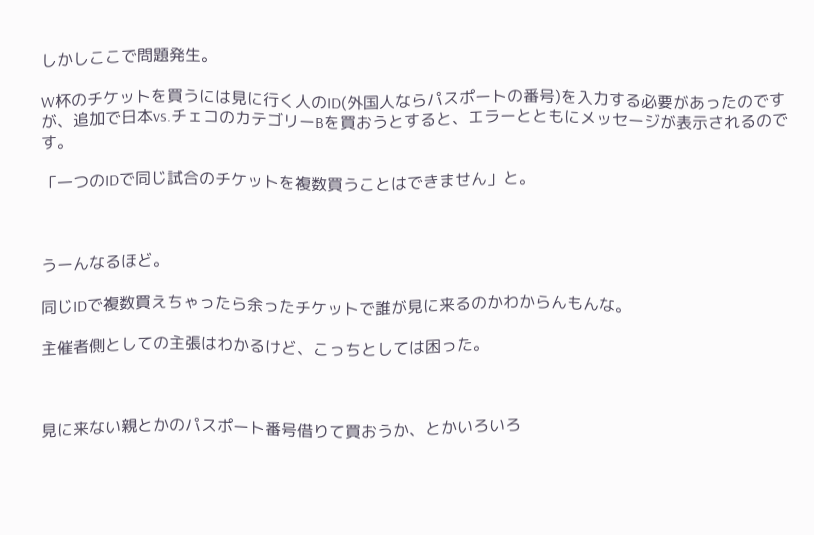しかしここで問題発生。

W杯のチケットを買うには見に行く人のID(外国人ならパスポートの番号)を入力する必要があったのですが、追加で日本vs.チェコのカテゴリーBを買おうとすると、エラーとともにメッセージが表示されるのです。

「一つのIDで同じ試合のチケットを複数買うことはできません」と。



うーんなるほど。

同じIDで複数買えちゃったら余ったチケットで誰が見に来るのかわからんもんな。

主催者側としての主張はわかるけど、こっちとしては困った。



見に来ない親とかのパスポート番号借りて買おうか、とかいろいろ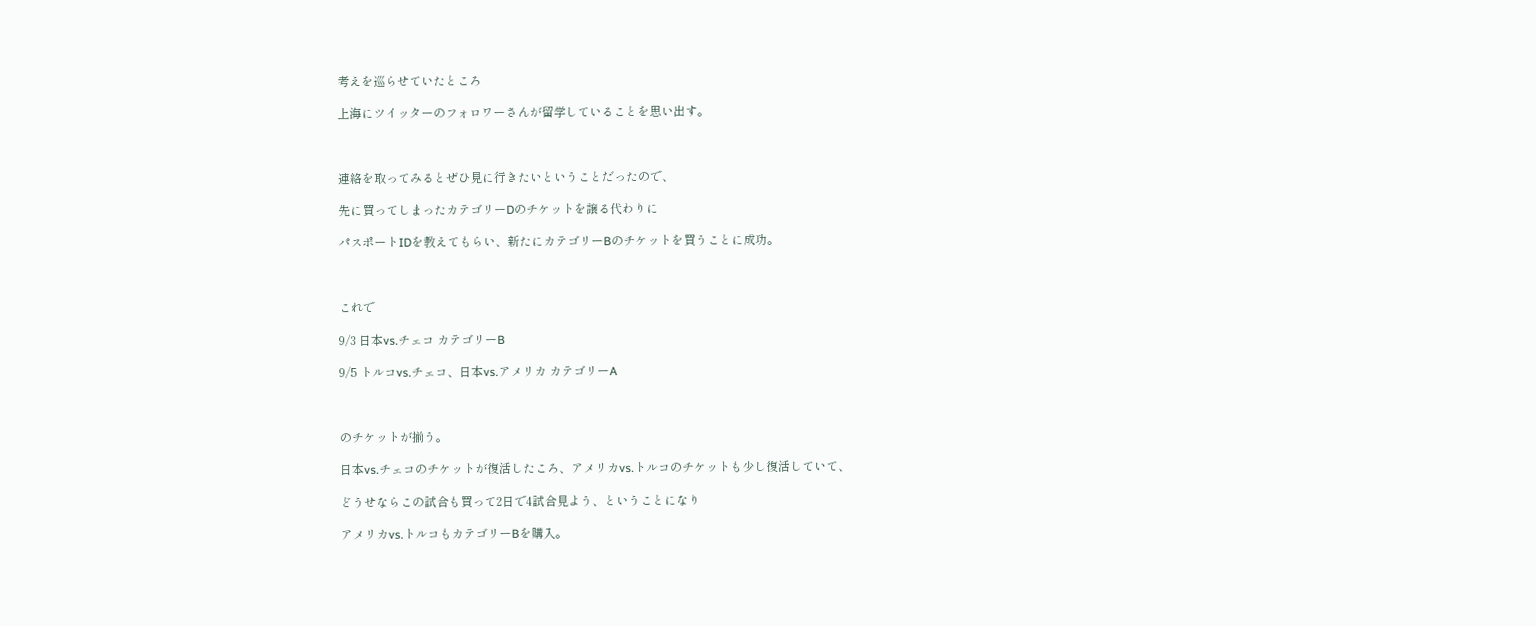考えを巡らせていたところ

上海にツイッターのフォロワーさんが留学していることを思い出す。



連絡を取ってみるとぜひ見に行きたいということだったので、

先に買ってしまったカテゴリーDのチケットを譲る代わりに

パスポートIDを教えてもらい、新たにカテゴリーBのチケットを買うことに成功。



これで

9/3 日本vs.チェコ カテゴリーB

9/5 トルコvs.チェコ、日本vs.アメリカ カテゴリーA



のチケットが揃う。

日本vs.チェコのチケットが復活したころ、アメリカvs.トルコのチケットも少し復活していて、

どうせならこの試合も買って2日で4試合見よう、ということになり

アメリカvs.トルコもカテゴリーBを購入。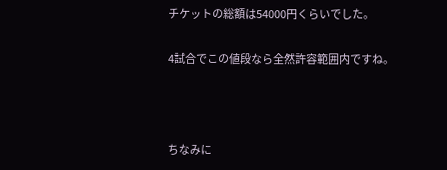チケットの総額は54000円くらいでした。

4試合でこの値段なら全然許容範囲内ですね。



ちなみに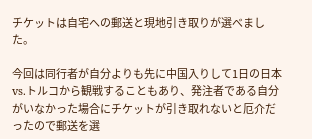チケットは自宅への郵送と現地引き取りが選べました。

今回は同行者が自分よりも先に中国入りして1日の日本vs.トルコから観戦することもあり、発注者である自分がいなかった場合にチケットが引き取れないと厄介だったので郵送を選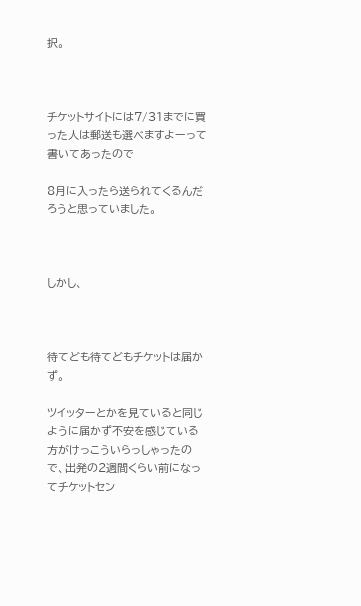択。



チケットサイトには7/31までに買った人は郵送も選べますよーって書いてあったので

8月に入ったら送られてくるんだろうと思っていました。



しかし、



待てども待てどもチケットは届かず。

ツイッターとかを見ていると同じように届かず不安を感じている方がけっこういらっしゃったので、出発の2週間くらい前になってチケットセン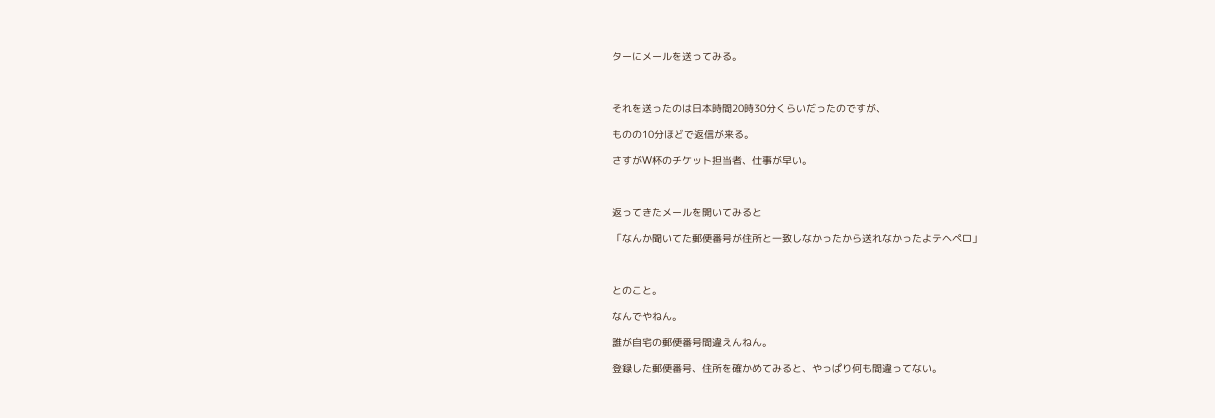ターにメールを送ってみる。



それを送ったのは日本時間20時30分くらいだったのですが、

ものの10分ほどで返信が来る。

さすがW杯のチケット担当者、仕事が早い。



返ってきたメールを開いてみると

「なんか聞いてた郵便番号が住所と一致しなかったから送れなかったよテヘペロ」



とのこと。

なんでやねん。

誰が自宅の郵便番号間違えんねん。

登録した郵便番号、住所を確かめてみると、やっぱり何も間違ってない。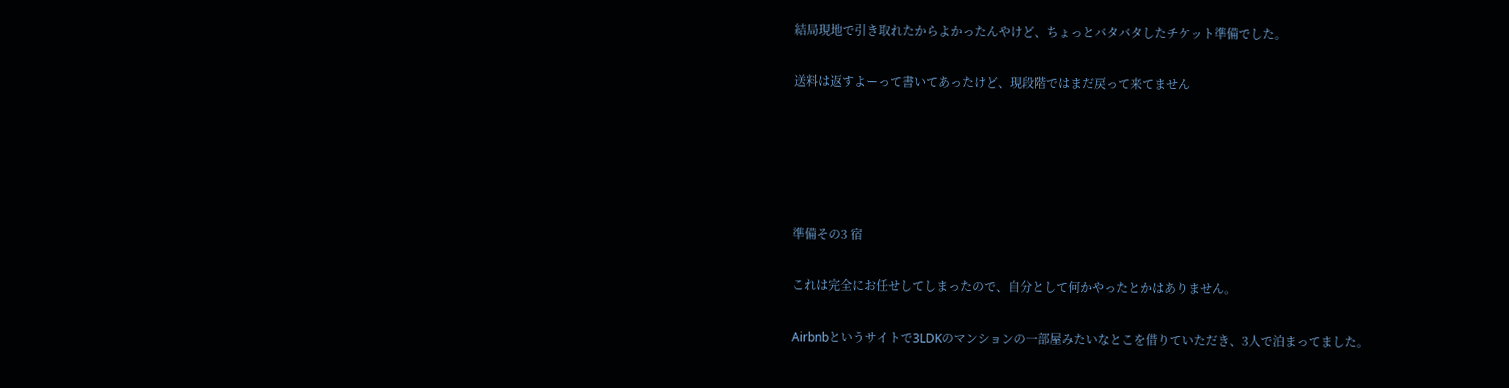結局現地で引き取れたからよかったんやけど、ちょっとバタバタしたチケット準備でした。

送料は返すよーって書いてあったけど、現段階ではまだ戻って来てません





準備その3 宿

これは完全にお任せしてしまったので、自分として何かやったとかはありません。

Airbnbというサイトで3LDKのマンションの一部屋みたいなとこを借りていただき、3人で泊まってました。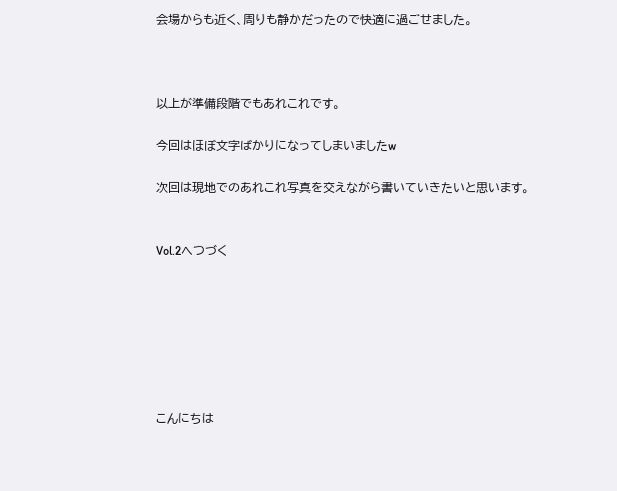会場からも近く、周りも静かだったので快適に過ごせました。



以上が準備段階でもあれこれです。

今回はほぼ文字ばかりになってしまいましたw

次回は現地でのあれこれ写真を交えながら書いていきたいと思います。


Vol.2へつづく







こんにちは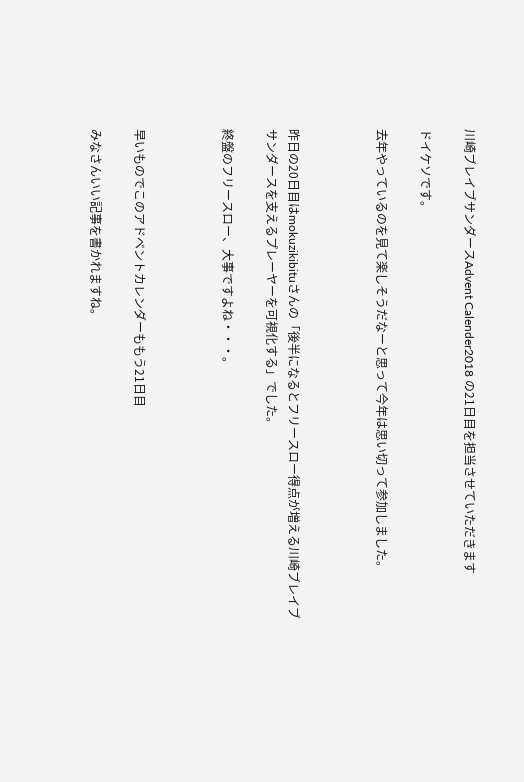川崎ブレイブサンダースAdvent Calender2018 の21日目を担当させていただきます

ドイケソです。

去年やっているのを見て楽しそうだなーと思って今年は思い切って参加しました。



昨日の20日目はmokuzikibituさんの「後半になるとフリースロー得点が増える川崎ブレイブサンダースを支えるプレーヤーを可視化する」でした。

終盤のフリースロー、大事ですよね・・・。



早いものでこのアドベントカレンダーももう21日目

みなさんいい記事を書かれますね。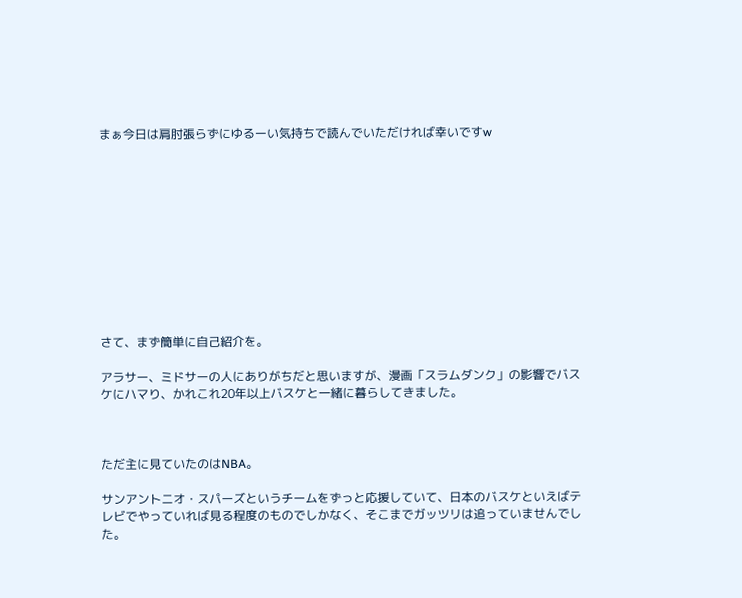まぁ今日は肩肘張らずにゆるーい気持ちで読んでいただければ幸いですw











さて、まず簡単に自己紹介を。

アラサー、ミドサーの人にありがちだと思いますが、漫画「スラムダンク」の影響でバスケにハマり、かれこれ20年以上バスケと一緒に暮らしてきました。



ただ主に見ていたのはNBA。

サンアントニオ・スパーズというチームをずっと応援していて、日本のバスケといえばテレビでやっていれば見る程度のものでしかなく、そこまでガッツリは追っていませんでした。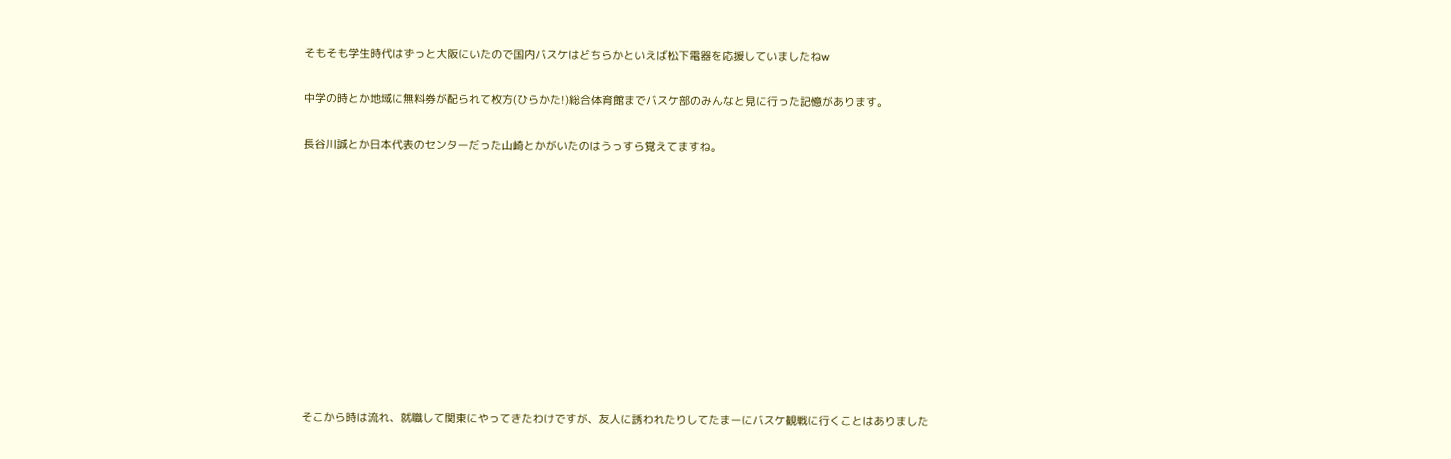そもそも学生時代はずっと大阪にいたので国内バスケはどちらかといえば松下電器を応援していましたねw

中学の時とか地域に無料券が配られて枚方(ひらかた!)総合体育館までバスケ部のみんなと見に行った記憶があります。

長谷川誠とか日本代表のセンターだった山崎とかがいたのはうっすら覚えてますね。











そこから時は流れ、就職して関東にやってきたわけですが、友人に誘われたりしてたまーにバスケ観戦に行くことはありました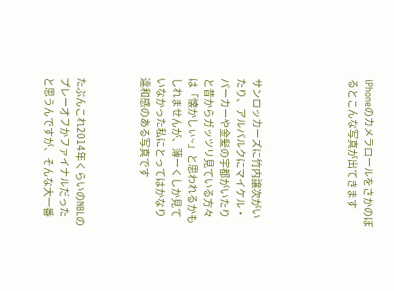iPhoneのカメラロールをさかのぼるとこんな写真が出てきます





サンロッカーズに竹内譲次がいたり、アルバルクにマイケル・パーカーや金髪の宇都がいたりと昔からガッツリ見ている方々は「懐かしぃ~」と思われるかもしれませんが、薄ーくしか見ていなかった私にとってはかなり違和感のある写真です



たぶんこれ2014年くらいのNBLのプレーオフかファイナルだったと思うんですが、そんな大一番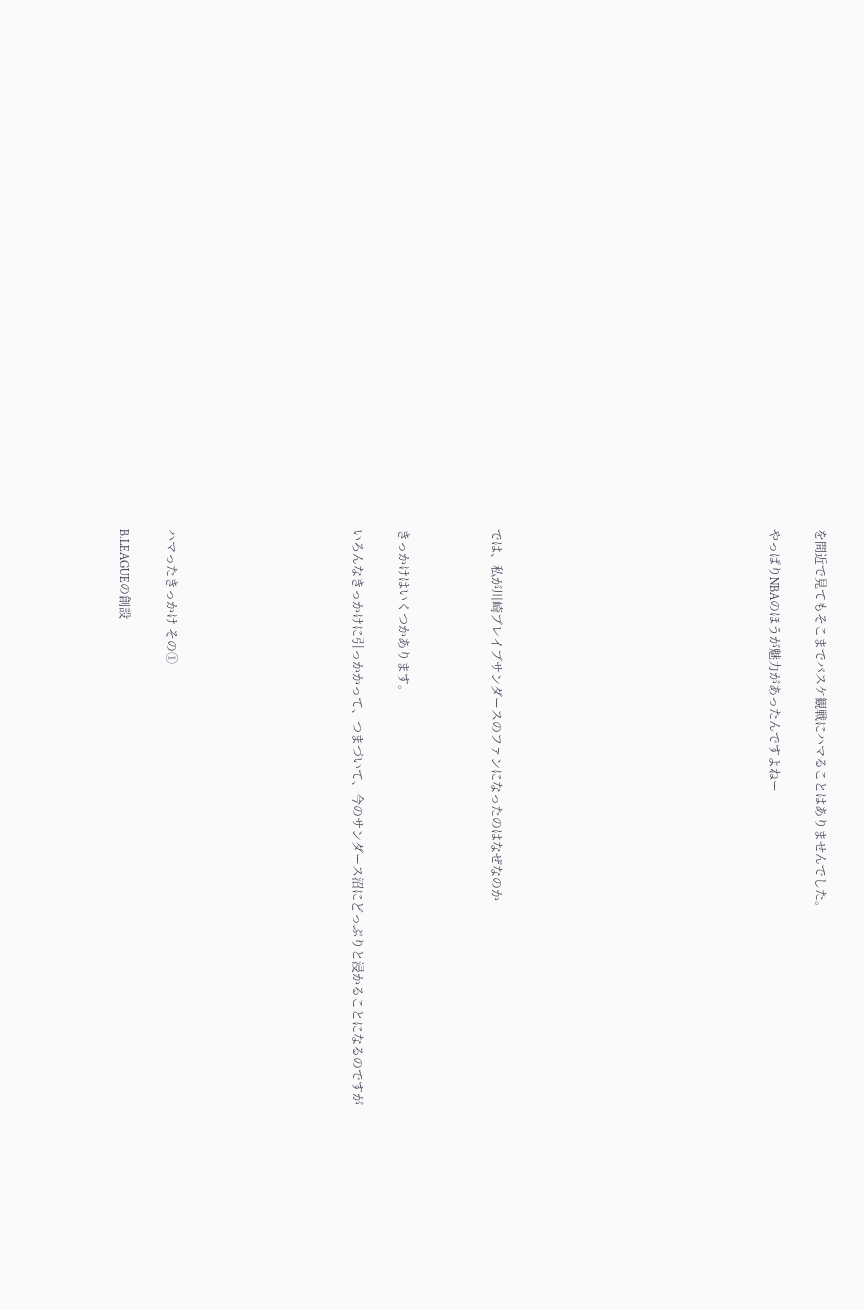を間近で見てもそこまでバスケ観戦にハマることはありませんでした。

やっぱりNBAのほうが魅力があったんですよねー











では、私が川崎ブレイブサンダースのファンになったのはなぜなのか



きっかけはいくつかあります。

いろんなきっかけに引っかかって、つまづいて、今のサンダース沼にどっぷりと浸かることになるのですが







ハマったきっかけ その①

B.LEAGUEの創設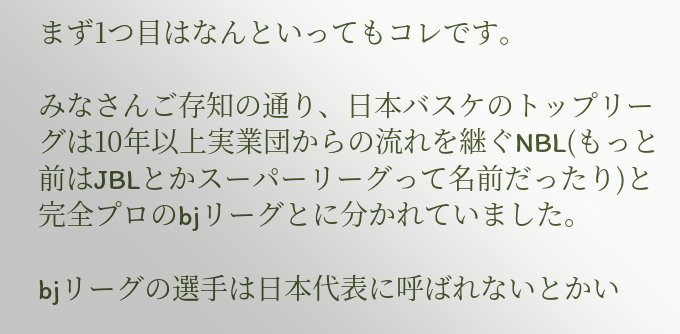まず1つ目はなんといってもコレです。

みなさんご存知の通り、日本バスケのトップリーグは10年以上実業団からの流れを継ぐNBL(もっと前はJBLとかスーパーリーグって名前だったり)と完全プロのbjリーグとに分かれていました。

bjリーグの選手は日本代表に呼ばれないとかい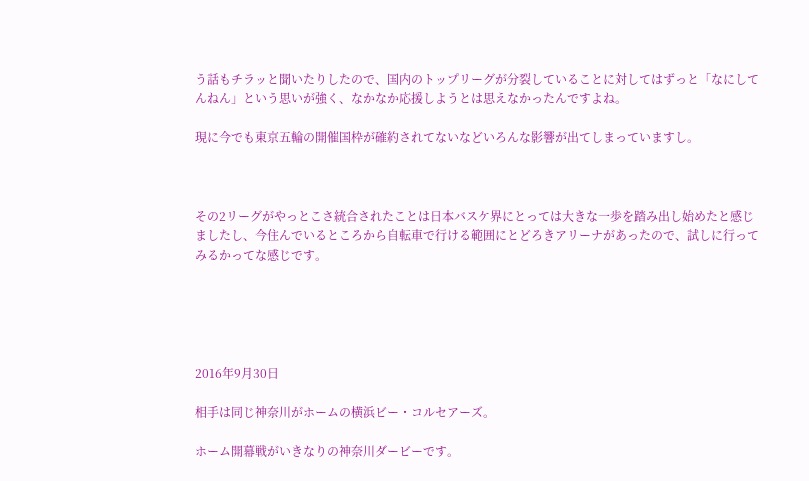う話もチラッと聞いたりしたので、国内のトップリーグが分裂していることに対してはずっと「なにしてんねん」という思いが強く、なかなか応援しようとは思えなかったんですよね。

現に今でも東京五輪の開催国枠が確約されてないなどいろんな影響が出てしまっていますし。



その2リーグがやっとこさ統合されたことは日本バスケ界にとっては大きな一歩を踏み出し始めたと感じましたし、今住んでいるところから自転車で行ける範囲にとどろきアリーナがあったので、試しに行ってみるかってな感じです。





2016年9月30日

相手は同じ神奈川がホームの横浜ビー・コルセアーズ。

ホーム開幕戦がいきなりの神奈川ダービーです。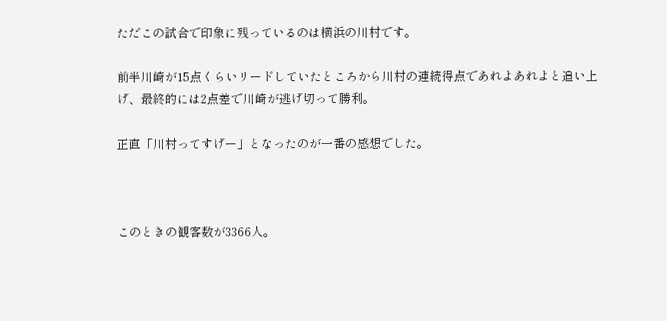ただこの試合で印象に残っているのは横浜の川村です。

前半川崎が15点くらいリードしていたところから川村の連続得点であれよあれよと追い上げ、最終的には2点差で川崎が逃げ切って勝利。

正直「川村ってすげー」となったのが一番の感想でした。



このときの観客数が3366人。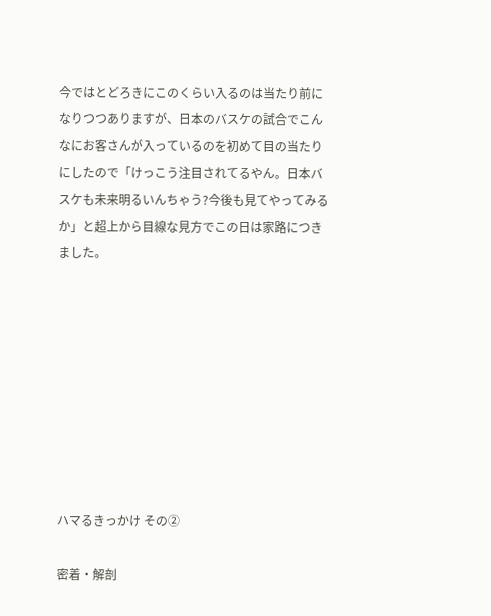今ではとどろきにこのくらい入るのは当たり前になりつつありますが、日本のバスケの試合でこんなにお客さんが入っているのを初めて目の当たりにしたので「けっこう注目されてるやん。日本バスケも未来明るいんちゃう?今後も見てやってみるか」と超上から目線な見方でこの日は家路につきました。









ハマるきっかけ その②

密着・解剖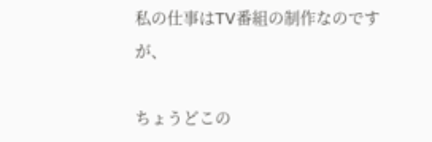私の仕事はTV番組の制作なのですが、

ちょうどこの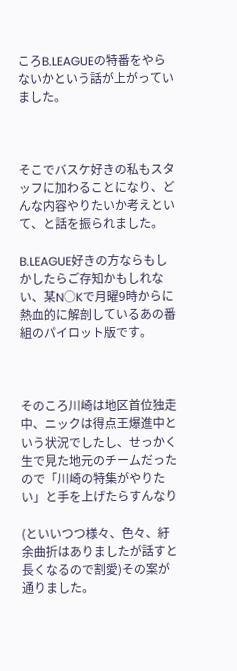ころB.LEAGUEの特番をやらないかという話が上がっていました。



そこでバスケ好きの私もスタッフに加わることになり、どんな内容やりたいか考えといて、と話を振られました。

B.LEAGUE好きの方ならもしかしたらご存知かもしれない、某N○Kで月曜9時からに熱血的に解剖しているあの番組のパイロット版です。



そのころ川崎は地区首位独走中、ニックは得点王爆進中という状況でしたし、せっかく生で見た地元のチームだったので「川崎の特集がやりたい」と手を上げたらすんなり

(といいつつ様々、色々、紆余曲折はありましたが話すと長くなるので割愛)その案が通りました。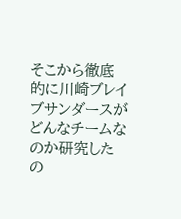そこから徹底的に川崎ブレイブサンダースがどんなチームなのか研究したの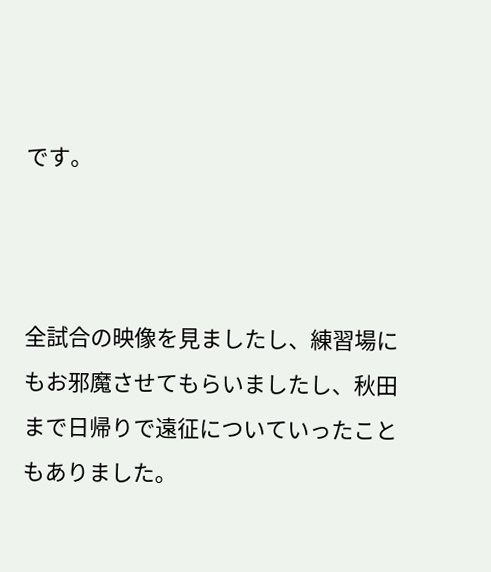です。



全試合の映像を見ましたし、練習場にもお邪魔させてもらいましたし、秋田まで日帰りで遠征についていったこともありました。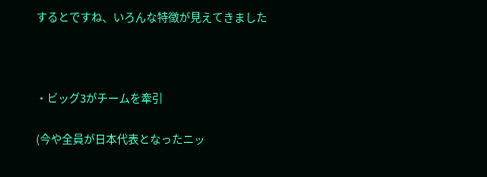するとですね、いろんな特徴が見えてきました



・ビッグ3がチームを牽引

(今や全員が日本代表となったニッ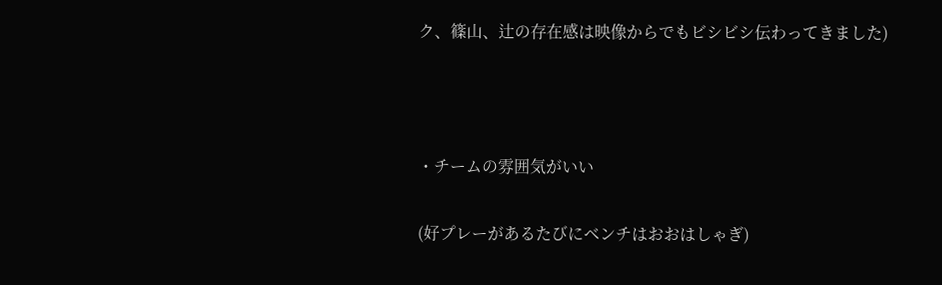ク、篠山、辻の存在感は映像からでもビシビシ伝わってきました)



・チームの雰囲気がいい

(好プレーがあるたびにベンチはおおはしゃぎ)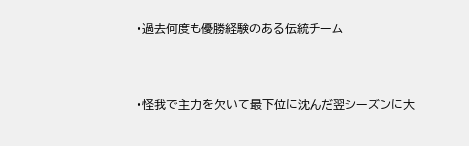・過去何度も優勝経験のある伝統チーム



・怪我で主力を欠いて最下位に沈んだ翌シーズンに大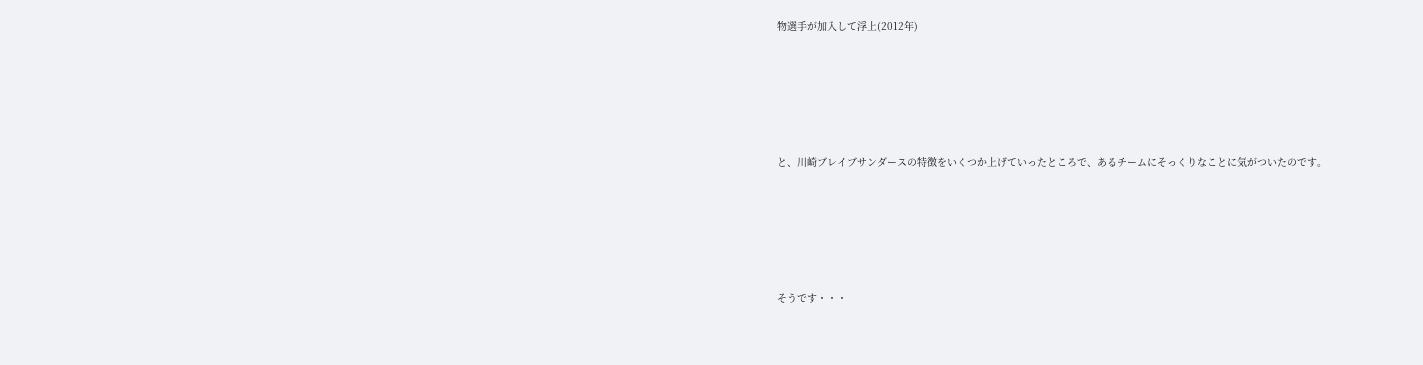物選手が加入して浮上(2012年)







と、川崎ブレイブサンダースの特徴をいくつか上げていったところで、あるチームにそっくりなことに気がついたのです。







そうです・・・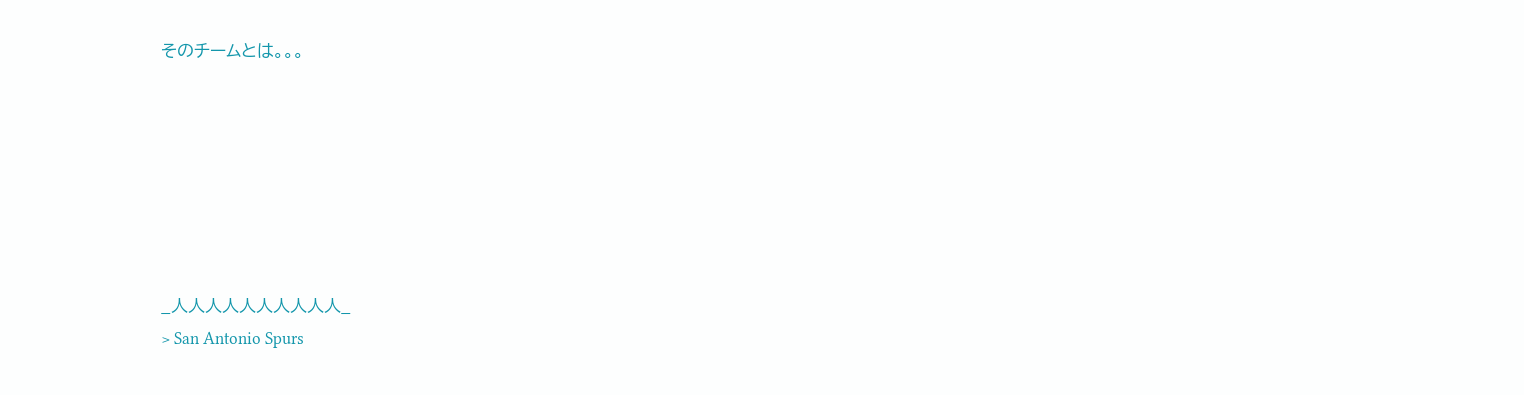そのチームとは。。。







_人人人人人人人人人人_
> San Antonio Spurs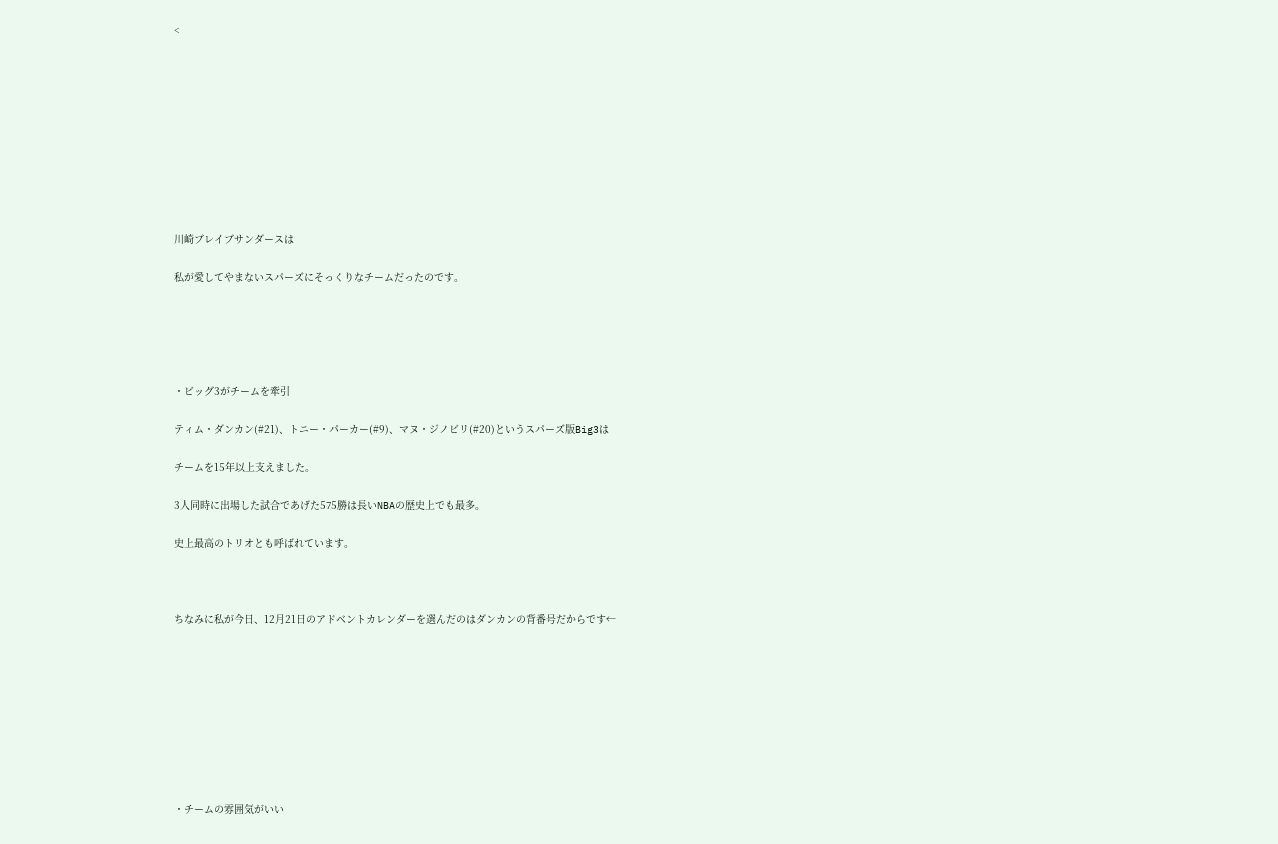<










川崎ブレイブサンダースは

私が愛してやまないスパーズにそっくりなチームだったのです。





・ビッグ3がチームを牽引

ティム・ダンカン(#21)、トニー・パーカー(#9)、マヌ・ジノビリ(#20)というスパーズ版Big3は

チームを15年以上支えました。

3人同時に出場した試合であげた575勝は長いNBAの歴史上でも最多。

史上最高のトリオとも呼ばれています。



ちなみに私が今日、12月21日のアドベントカレンダーを選んだのはダンカンの背番号だからです←









・チームの雰囲気がいい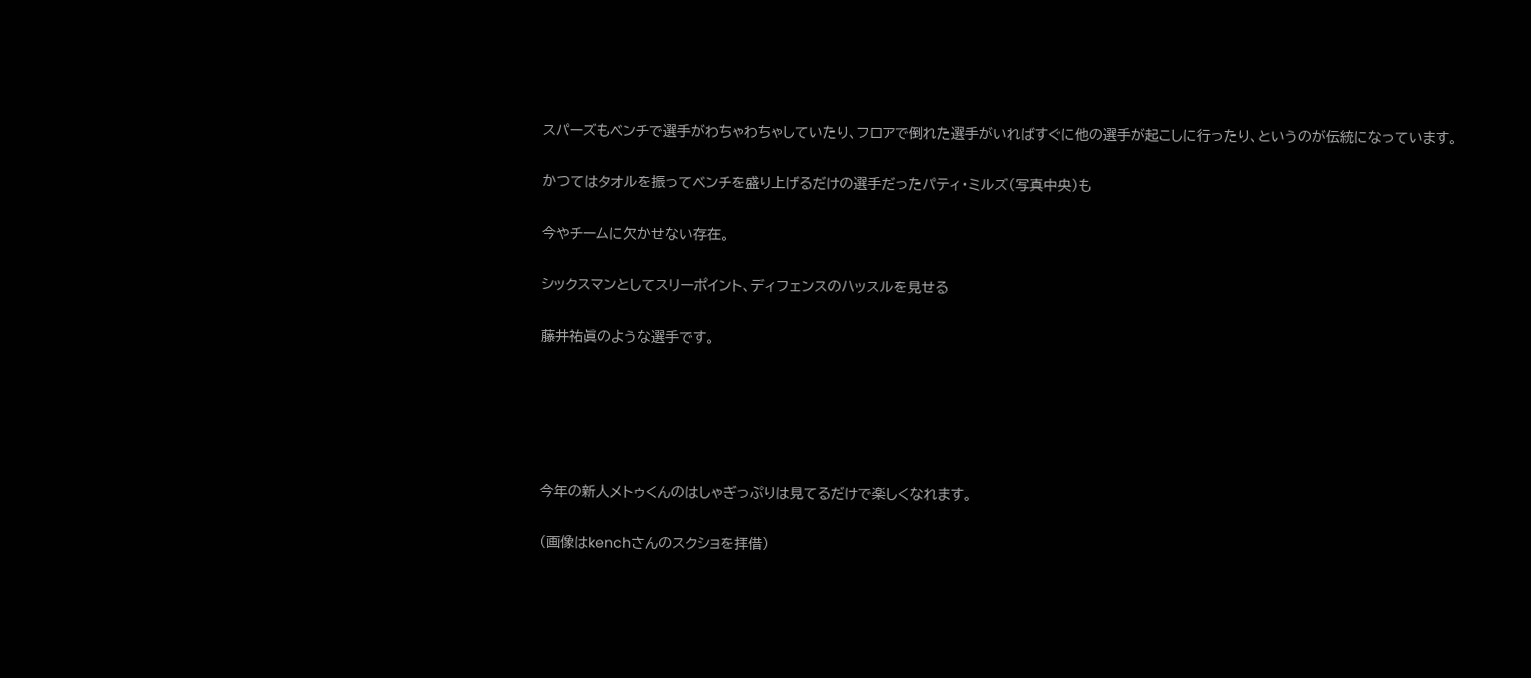スパーズもベンチで選手がわちゃわちゃしていたり、フロアで倒れた選手がいればすぐに他の選手が起こしに行ったり、というのが伝統になっています。

かつてはタオルを振ってベンチを盛り上げるだけの選手だったパティ・ミルズ(写真中央)も

今やチームに欠かせない存在。

シックスマンとしてスリーポイント、ディフェンスのハッスルを見せる

藤井祐眞のような選手です。





今年の新人メトゥくんのはしゃぎっぷりは見てるだけで楽しくなれます。

(画像はkenchさんのスクショを拝借)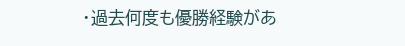・過去何度も優勝経験があ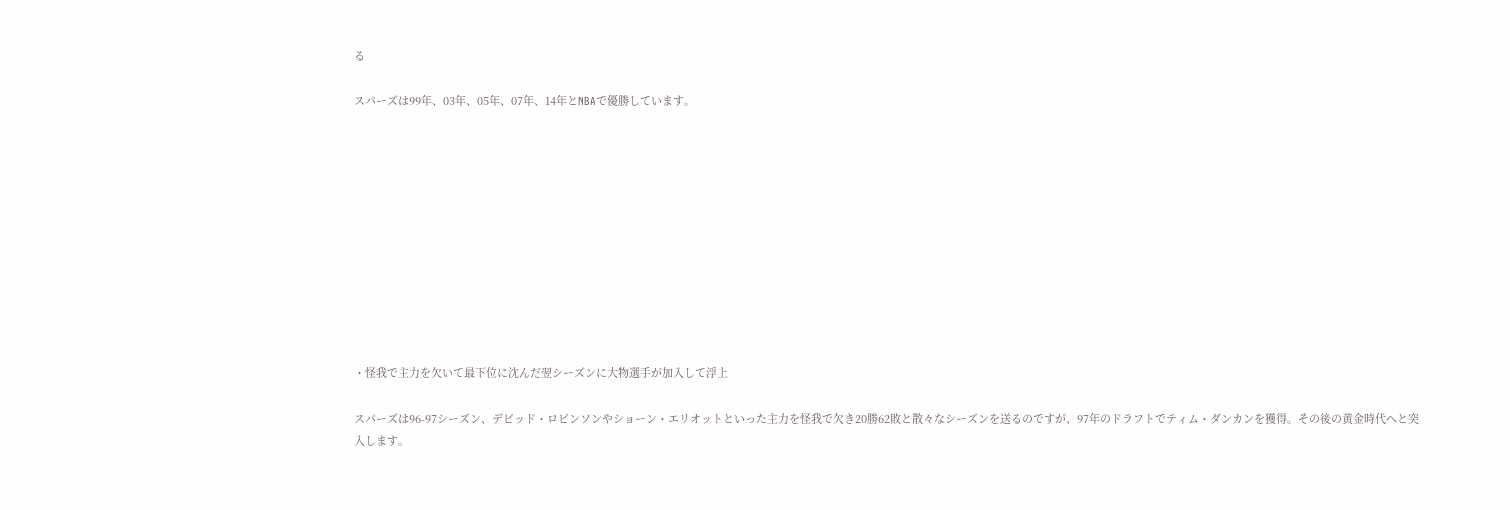る

スパーズは99年、03年、05年、07年、14年とNBAで優勝しています。











・怪我で主力を欠いて最下位に沈んだ翌シーズンに大物選手が加入して浮上

スパーズは96-97シーズン、デビッド・ロビンソンやショーン・エリオットといった主力を怪我で欠き20勝62敗と散々なシーズンを送るのですが、97年のドラフトでティム・ダンカンを獲得。その後の黄金時代へと突入します。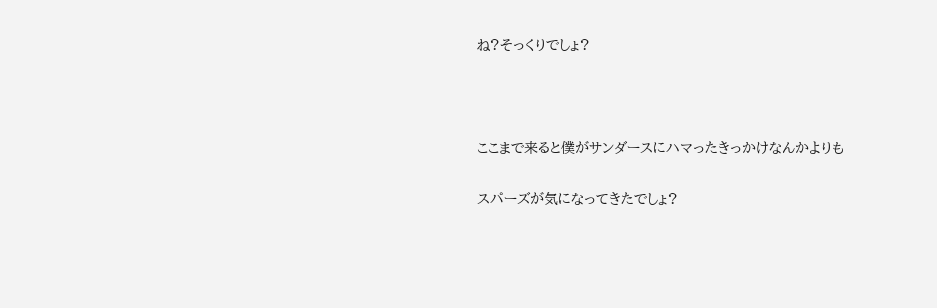ね?そっくりでしょ?



ここまで来ると僕がサンダースにハマったきっかけなんかよりも

スパーズが気になってきたでしょ?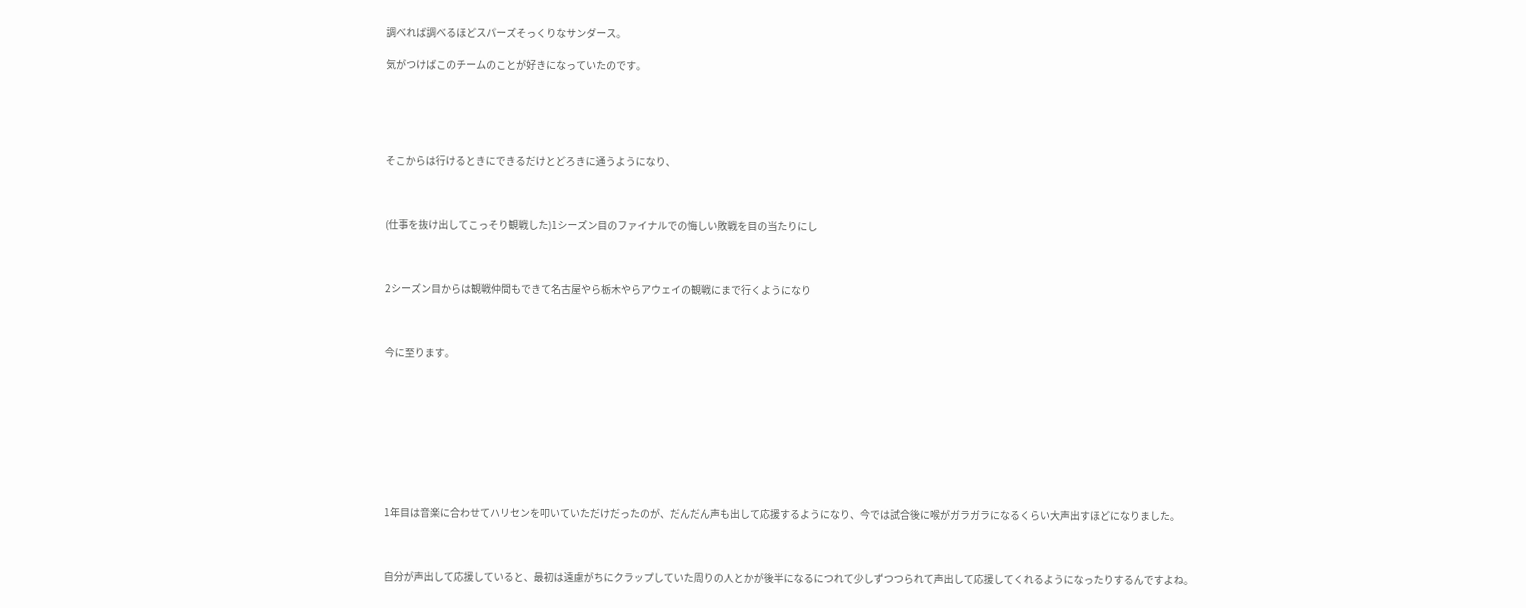調べれば調べるほどスパーズそっくりなサンダース。

気がつけばこのチームのことが好きになっていたのです。





そこからは行けるときにできるだけとどろきに通うようになり、



(仕事を抜け出してこっそり観戦した)1シーズン目のファイナルでの悔しい敗戦を目の当たりにし



2シーズン目からは観戦仲間もできて名古屋やら栃木やらアウェイの観戦にまで行くようになり



今に至ります。









1年目は音楽に合わせてハリセンを叩いていただけだったのが、だんだん声も出して応援するようになり、今では試合後に喉がガラガラになるくらい大声出すほどになりました。



自分が声出して応援していると、最初は遠慮がちにクラップしていた周りの人とかが後半になるにつれて少しずつつられて声出して応援してくれるようになったりするんですよね。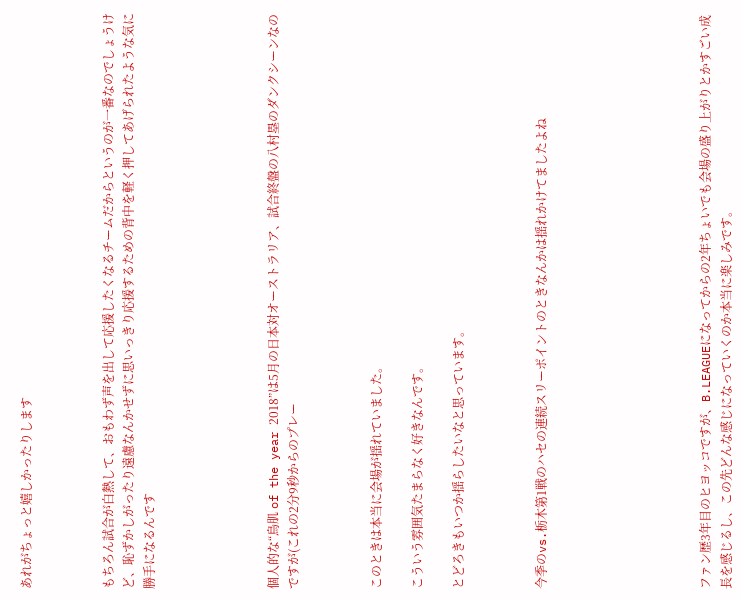あれがちょっと嬉しかったりします



もちろん試合が白熱して、おもわず声を出して応援したくなるチームだからというのが一番なのでしょうけど、恥ずかしがったり遠慮なんかせずに思いっきり応援するための背中を軽く押してあげられたような気に勝手になるんです





個人的な“鳥肌 of the year 2018”は5月の日本対オーストラリア、試合終盤の八村塁のダンクシーンなのですが(これの2分9秒からのプレー



このときは本当に会場が揺れていました。

こういう雰囲気たまらなく好きなんです。

とどろきもいつか揺らしたいなと思っています。



今季のvs.栃木第1戦のハセの連続スリーポイントのときなんかは揺れかけてましたよね







ファン歴3年目のヒヨッコですが、B.LEAGUEになってからの2年ちょいでも会場の盛り上がりとかすごい成長を感じるし、この先どんな感じになっていくのか本当に楽しみです。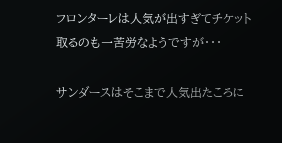フロンターレは人気が出すぎてチケット取るのも一苦労なようですが・・・

サンダースはそこまで人気出たころに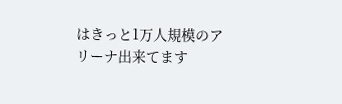はきっと1万人規模のアリーナ出来てます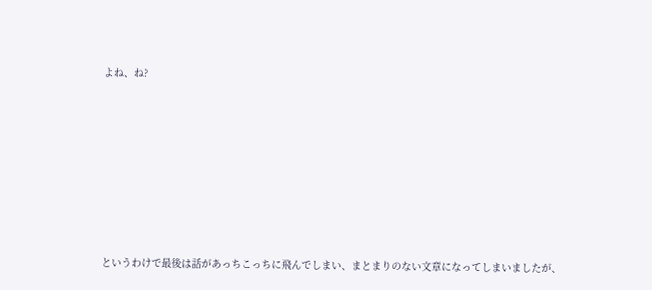よね、ね?









というわけで最後は話があっちこっちに飛んでしまい、まとまりのない文章になってしまいましたが、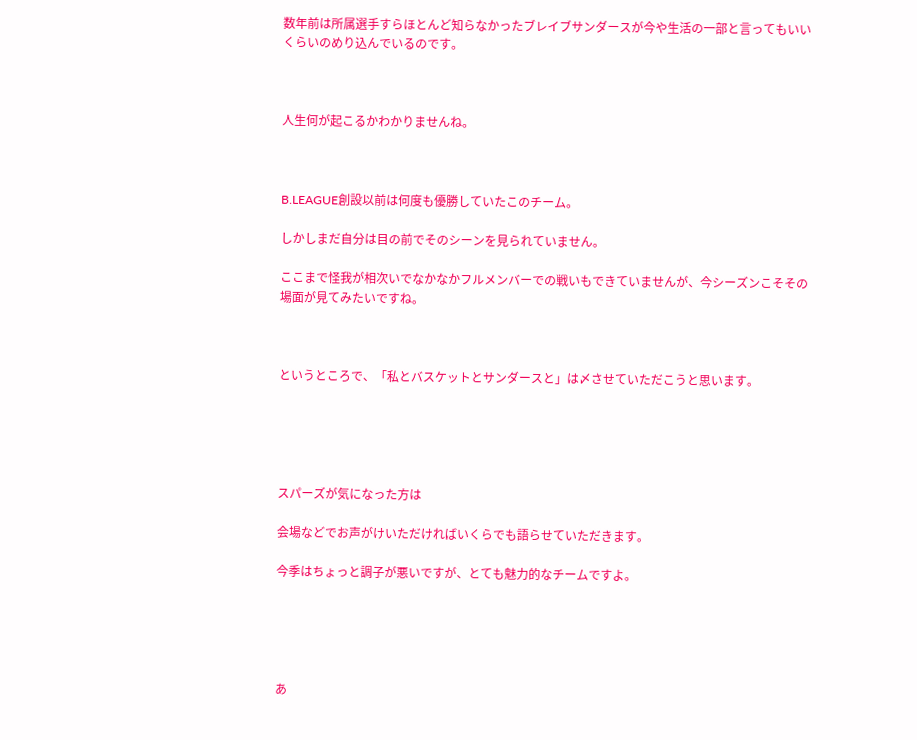数年前は所属選手すらほとんど知らなかったブレイブサンダースが今や生活の一部と言ってもいいくらいのめり込んでいるのです。



人生何が起こるかわかりませんね。



B.LEAGUE創設以前は何度も優勝していたこのチーム。

しかしまだ自分は目の前でそのシーンを見られていません。

ここまで怪我が相次いでなかなかフルメンバーでの戦いもできていませんが、今シーズンこそその場面が見てみたいですね。



というところで、「私とバスケットとサンダースと」は〆させていただこうと思います。





スパーズが気になった方は

会場などでお声がけいただければいくらでも語らせていただきます。

今季はちょっと調子が悪いですが、とても魅力的なチームですよ。





あ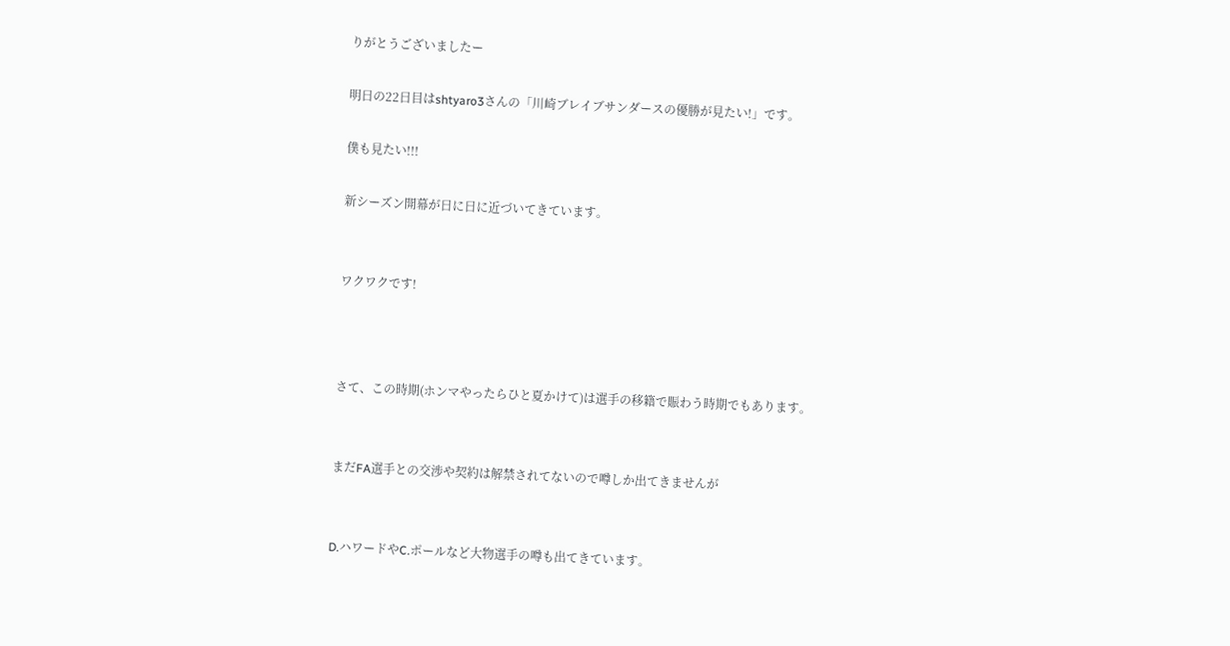りがとうございましたー

明日の22日目はshtyaro3さんの「川崎ブレイブサンダースの優勝が見たい!」です。

僕も見たい!!!

新シーズン開幕が日に日に近づいてきています。


ワクワクです!



さて、この時期(ホンマやったらひと夏かけて)は選手の移籍で賑わう時期でもあります。


まだFA選手との交渉や契約は解禁されてないので噂しか出てきませんが


D.ハワードやC.ポールなど大物選手の噂も出てきています。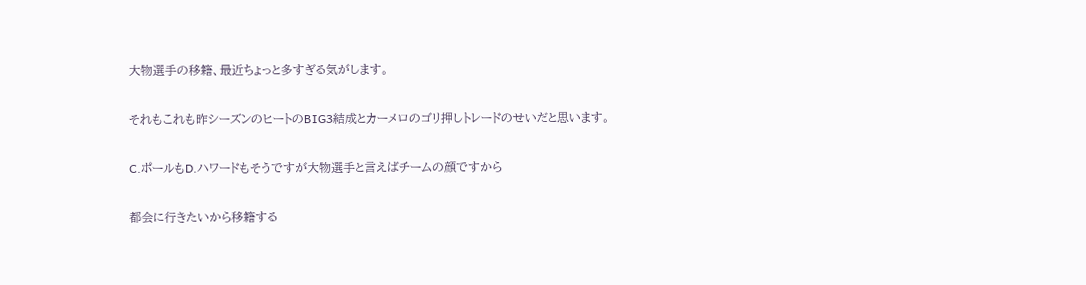大物選手の移籍、最近ちょっと多すぎる気がします。


それもこれも昨シーズンのヒートのBIG3結成とカーメロのゴリ押しトレードのせいだと思います。


C.ポールもD.ハワードもそうですが大物選手と言えばチームの顔ですから


都会に行きたいから移籍する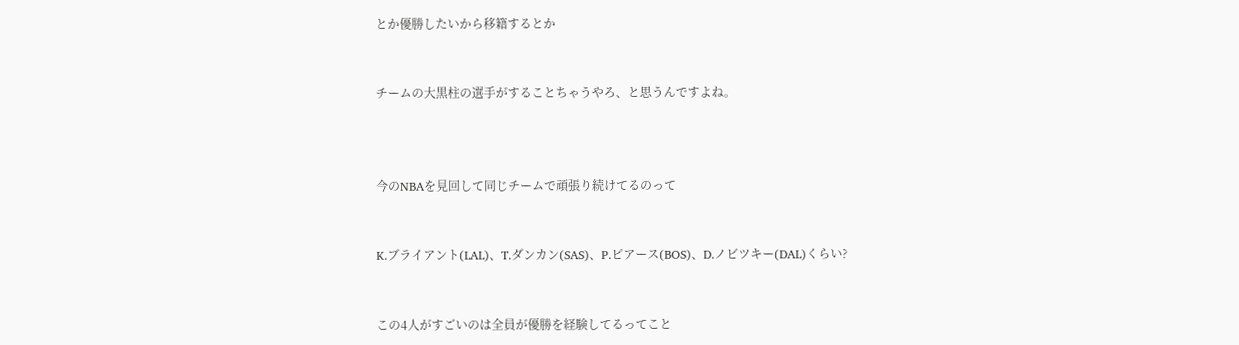とか優勝したいから移籍するとか


チームの大黒柱の選手がすることちゃうやろ、と思うんですよね。



今のNBAを見回して同じチームで頑張り続けてるのって


K.ブライアント(LAL)、T.ダンカン(SAS)、P.ピアース(BOS)、D.ノビツキー(DAL)くらい?


この4人がすごいのは全員が優勝を経験してるってこと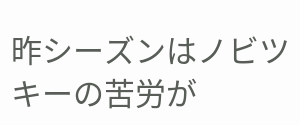昨シーズンはノビツキーの苦労が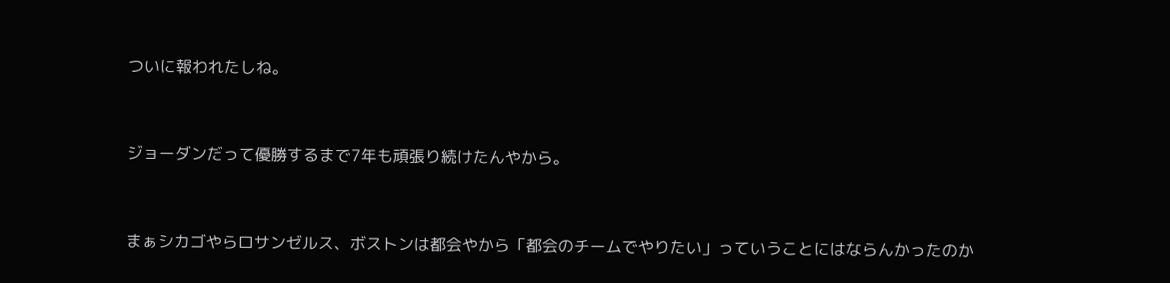ついに報われたしね。


ジョーダンだって優勝するまで7年も頑張り続けたんやから。


まぁシカゴやらロサンゼルス、ボストンは都会やから「都会のチームでやりたい」っていうことにはならんかったのか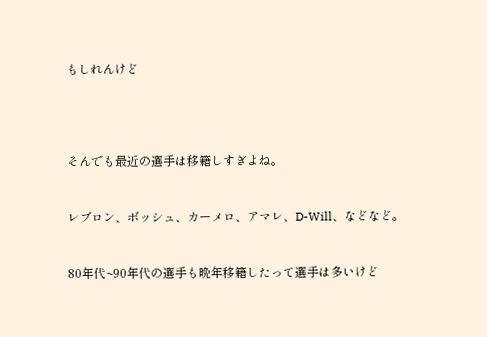もしれんけど




そんでも最近の選手は移籍しすぎよね。


レブロン、ボッシュ、カーメロ、アマレ、D-Will、などなど。


80年代~90年代の選手も晩年移籍したって選手は多いけど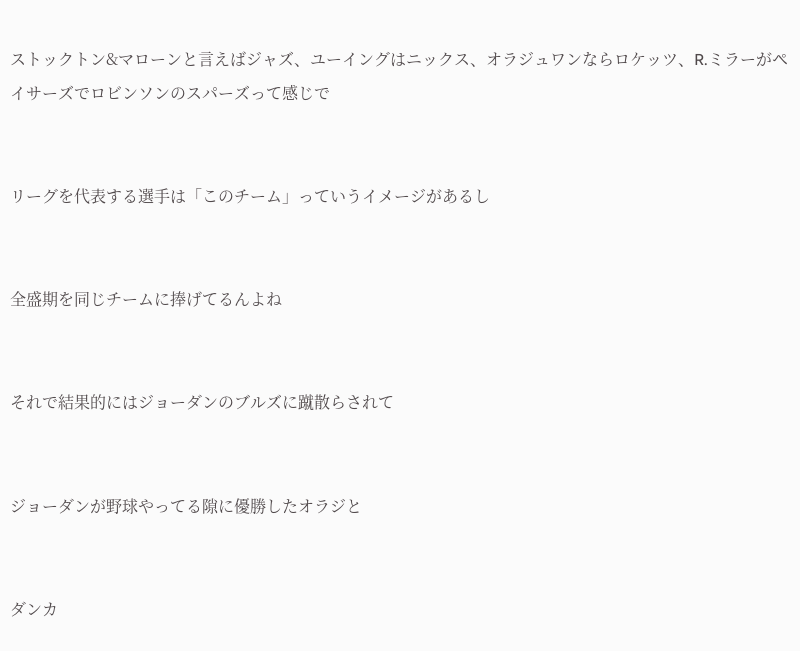ストックトン&マローンと言えばジャズ、ユーイングはニックス、オラジュワンならロケッツ、R.ミラーがペイサーズでロビンソンのスパーズって感じで


リーグを代表する選手は「このチーム」っていうイメージがあるし


全盛期を同じチームに捧げてるんよね


それで結果的にはジョーダンのブルズに蹴散らされて


ジョーダンが野球やってる隙に優勝したオラジと


ダンカ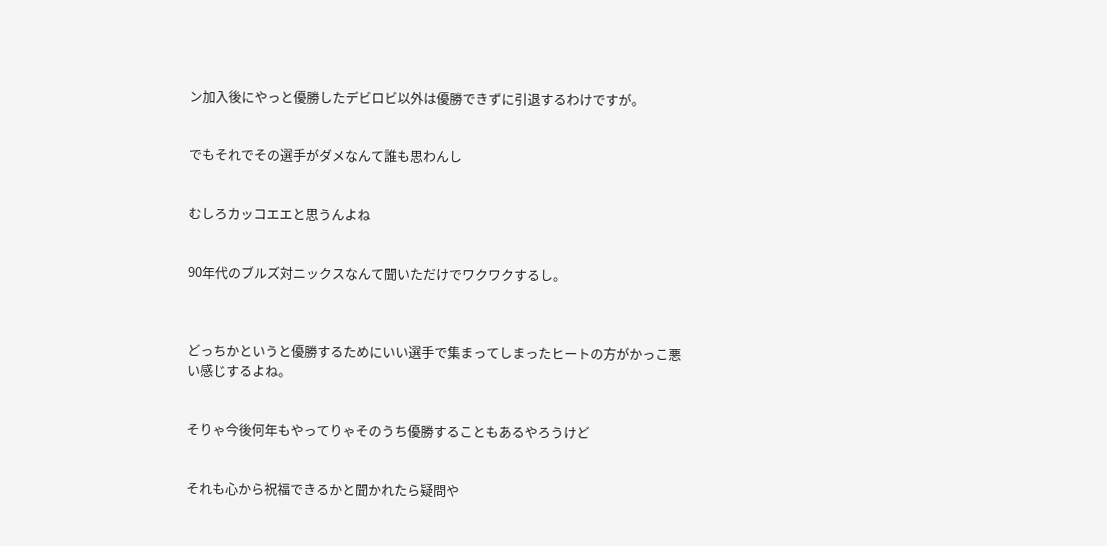ン加入後にやっと優勝したデビロビ以外は優勝できずに引退するわけですが。


でもそれでその選手がダメなんて誰も思わんし


むしろカッコエエと思うんよね


90年代のブルズ対ニックスなんて聞いただけでワクワクするし。



どっちかというと優勝するためにいい選手で集まってしまったヒートの方がかっこ悪い感じするよね。


そりゃ今後何年もやってりゃそのうち優勝することもあるやろうけど


それも心から祝福できるかと聞かれたら疑問や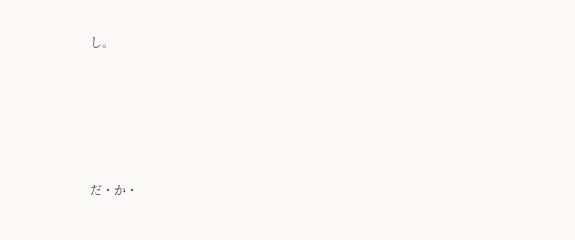し。





だ・か・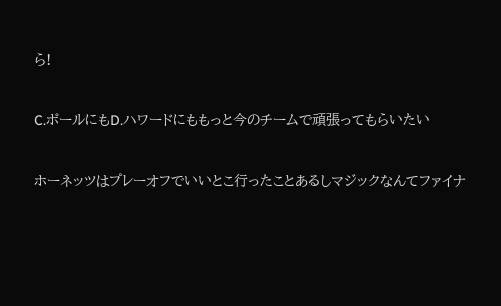ら!


C.ポールにもD.ハワードにももっと今のチームで頑張ってもらいたい


ホーネッツはプレーオフでいいとこ行ったことあるしマジックなんてファイナ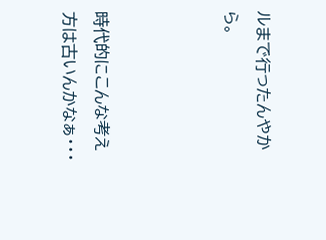ルまで行ったんやから。



時代的にこんな考え方は古いんかなぁ・・・